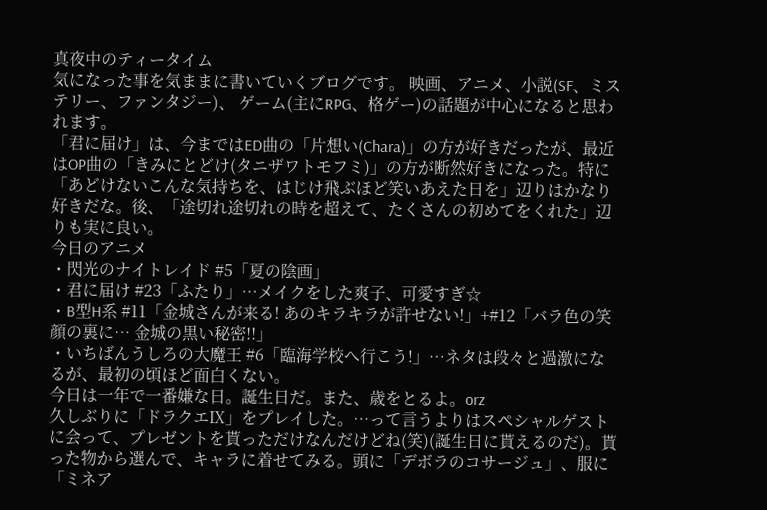真夜中のティータイム
気になった事を気ままに書いていくブログです。 映画、アニメ、小説(SF、ミステリー、ファンタジー)、 ゲーム(主にRPG、格ゲー)の話題が中心になると思われます。
「君に届け」は、今まではED曲の「片想い(Chara)」の方が好きだったが、最近はOP曲の「きみにとどけ(タニザワトモフミ)」の方が断然好きになった。特に「あどけないこんな気持ちを、はじけ飛ぶほど笑いあえた日を」辺りはかなり好きだな。後、「途切れ途切れの時を超えて、たくさんの初めてをくれた」辺りも実に良い。
今日のアニメ
・閃光のナイトレイド #5「夏の陰画」
・君に届け #23「ふたり」…メイクをした爽子、可愛すぎ☆
・B型H系 #11「金城さんが来る! あのキラキラが許せない!」+#12「バラ色の笑顔の裏に… 金城の黒い秘密!!」
・いちばんうしろの大魔王 #6「臨海学校へ行こう!」…ネタは段々と過激になるが、最初の頃ほど面白くない。
今日は一年で一番嫌な日。誕生日だ。また、歳をとるよ。orz
久しぶりに「ドラクエⅨ」をプレイした。…って言うよりはスペシャルゲストに会って、プレゼントを貰っただけなんだけどね(笑)(誕生日に貰えるのだ)。貰った物から選んで、キャラに着せてみる。頭に「デボラのコサージュ」、服に「ミネア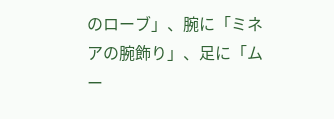のローブ」、腕に「ミネアの腕飾り」、足に「ムー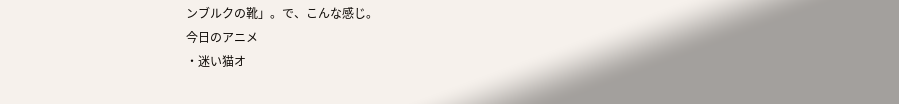ンブルクの靴」。で、こんな感じ。
今日のアニメ
・迷い猫オ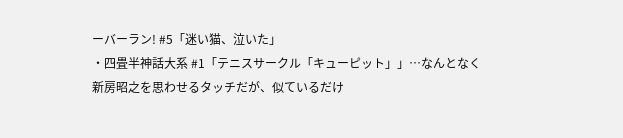ーバーラン! #5「迷い猫、泣いた」
・四畳半神話大系 #1「テニスサークル「キューピット」」…なんとなく新房昭之を思わせるタッチだが、似ているだけ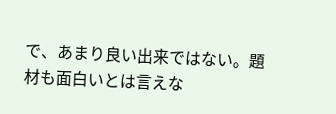で、あまり良い出来ではない。題材も面白いとは言えな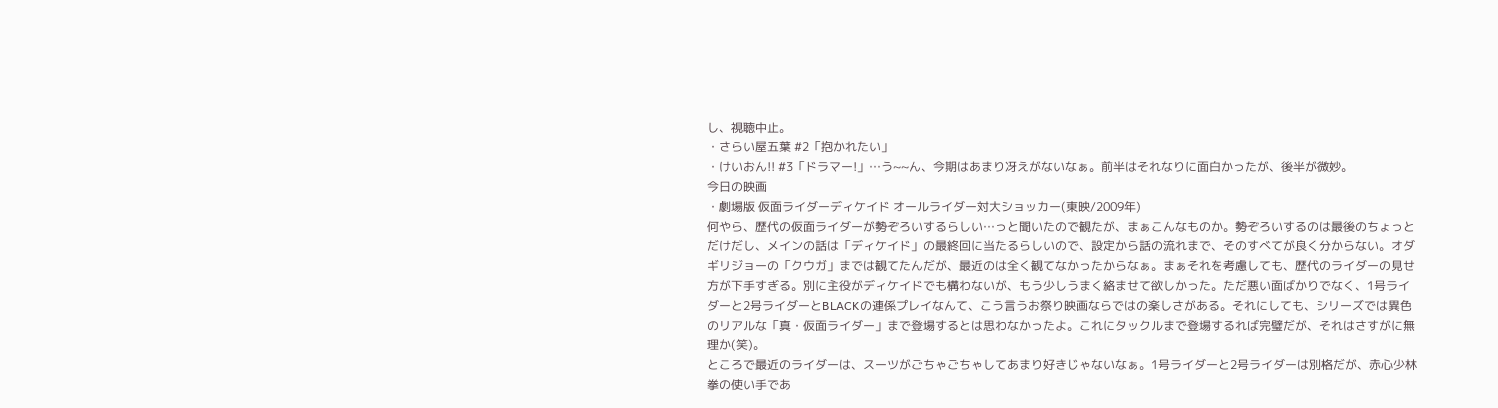し、視聴中止。
・さらい屋五葉 #2「抱かれたい」
・けいおん!! #3「ドラマー!」…う~~ん、今期はあまり冴えがないなぁ。前半はそれなりに面白かったが、後半が微妙。
今日の映画
・劇場版 仮面ライダーディケイド オールライダー対大ショッカー(東映/2009年)
何やら、歴代の仮面ライダーが勢ぞろいするらしい…っと聞いたので観たが、まぁこんなものか。勢ぞろいするのは最後のちょっとだけだし、メインの話は「ディケイド」の最終回に当たるらしいので、設定から話の流れまで、そのすべてが良く分からない。オダギリジョーの「クウガ」までは観てたんだが、最近のは全く観てなかったからなぁ。まぁそれを考慮しても、歴代のライダーの見せ方が下手すぎる。別に主役がディケイドでも構わないが、もう少しうまく絡ませて欲しかった。ただ悪い面ばかりでなく、1号ライダーと2号ライダーとBLACKの連係プレイなんて、こう言うお祭り映画ならではの楽しさがある。それにしても、シリーズでは異色のリアルな「真・仮面ライダー」まで登場するとは思わなかったよ。これにタックルまで登場するれば完璧だが、それはさすがに無理か(笑)。
ところで最近のライダーは、スーツがごちゃごちゃしてあまり好きじゃないなぁ。1号ライダーと2号ライダーは別格だが、赤心少林拳の使い手であ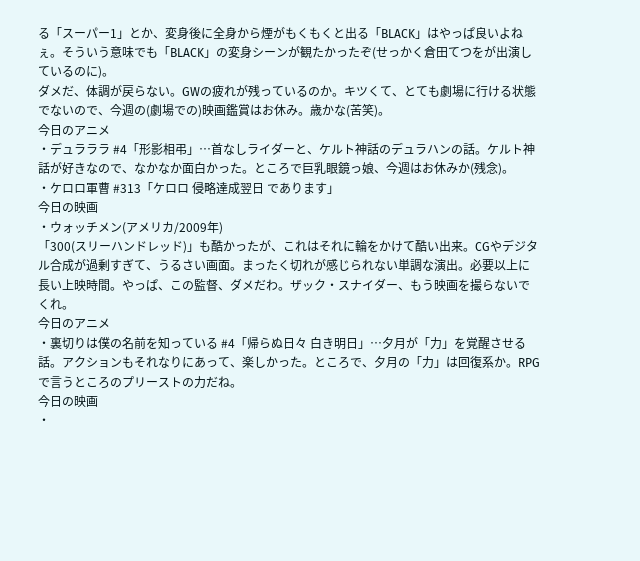る「スーパー1」とか、変身後に全身から煙がもくもくと出る「BLACK」はやっぱ良いよねぇ。そういう意味でも「BLACK」の変身シーンが観たかったぞ(せっかく倉田てつをが出演しているのに)。
ダメだ、体調が戻らない。GWの疲れが残っているのか。キツくて、とても劇場に行ける状態でないので、今週の(劇場での)映画鑑賞はお休み。歳かな(苦笑)。
今日のアニメ
・デュラララ #4「形影相弔」…首なしライダーと、ケルト神話のデュラハンの話。ケルト神話が好きなので、なかなか面白かった。ところで巨乳眼鏡っ娘、今週はお休みか(残念)。
・ケロロ軍曹 #313「ケロロ 侵略達成翌日 であります」
今日の映画
・ウォッチメン(アメリカ/2009年)
「300(スリーハンドレッド)」も酷かったが、これはそれに輪をかけて酷い出来。CGやデジタル合成が過剰すぎて、うるさい画面。まったく切れが感じられない単調な演出。必要以上に長い上映時間。やっぱ、この監督、ダメだわ。ザック・スナイダー、もう映画を撮らないでくれ。
今日のアニメ
・裏切りは僕の名前を知っている #4「帰らぬ日々 白き明日」…夕月が「力」を覚醒させる話。アクションもそれなりにあって、楽しかった。ところで、夕月の「力」は回復系か。RPGで言うところのプリーストの力だね。
今日の映画
・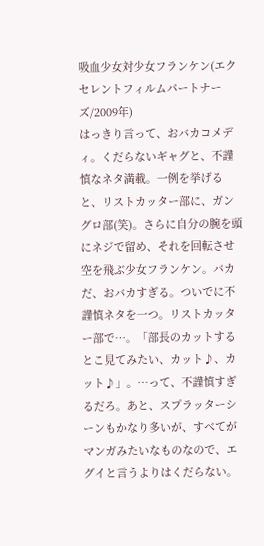吸血少女対少女フランケン(エクセレントフィルムパートナーズ/2009年)
はっきり言って、おバカコメディ。くだらないギャグと、不謹慎なネタ満載。一例を挙げると、リストカッター部に、ガングロ部(笑)。さらに自分の腕を頭にネジで留め、それを回転させ空を飛ぶ少女フランケン。バカだ、おバカすぎる。ついでに不謹慎ネタを一つ。リストカッター部で…。「部長のカットするとこ見てみたい、カット♪、カット♪」。…って、不謹慎すぎるだろ。あと、スプラッターシーンもかなり多いが、すべてがマンガみたいなものなので、エグイと言うよりはくだらない。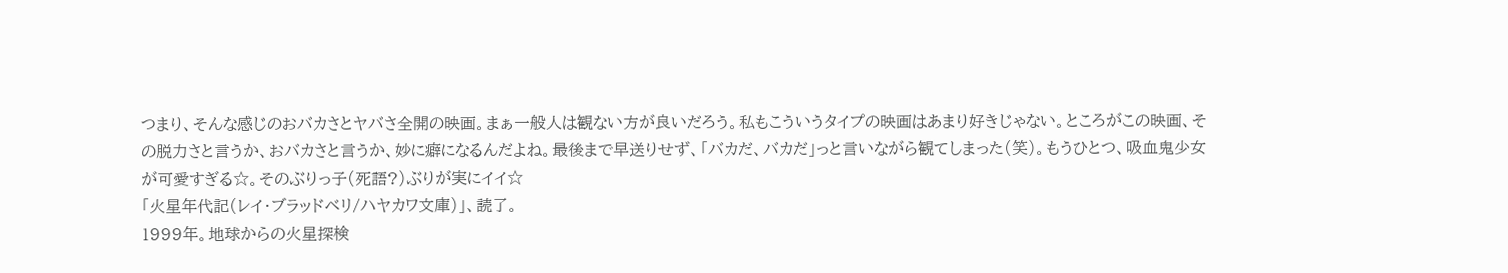つまり、そんな感じのおバカさとヤバさ全開の映画。まぁ一般人は観ない方が良いだろう。私もこういうタイプの映画はあまり好きじゃない。ところがこの映画、その脱力さと言うか、おバカさと言うか、妙に癖になるんだよね。最後まで早送りせず、「バカだ、バカだ」っと言いながら観てしまった(笑)。もうひとつ、吸血鬼少女が可愛すぎる☆。そのぶりっ子(死語?)ぶりが実にイイ☆
「火星年代記(レイ・ブラッドベリ/ハヤカワ文庫)」、読了。
1999年。地球からの火星探検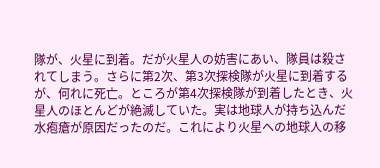隊が、火星に到着。だが火星人の妨害にあい、隊員は殺されてしまう。さらに第2次、第3次探検隊が火星に到着するが、何れに死亡。ところが第4次探検隊が到着したとき、火星人のほとんどが絶滅していた。実は地球人が持ち込んだ水疱瘡が原因だったのだ。これにより火星への地球人の移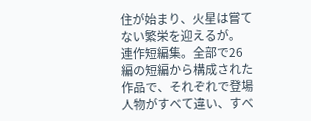住が始まり、火星は嘗てない繁栄を迎えるが。
連作短編集。全部で26編の短編から構成された作品で、それぞれで登場人物がすべて違い、すべ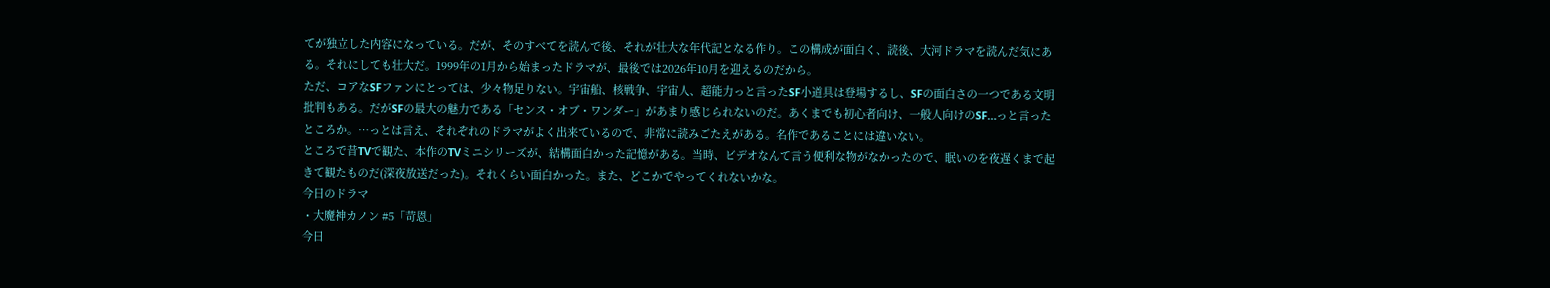てが独立した内容になっている。だが、そのすべてを読んで後、それが壮大な年代記となる作り。この構成が面白く、読後、大河ドラマを読んだ気にある。それにしても壮大だ。1999年の1月から始まったドラマが、最後では2026年10月を迎えるのだから。
ただ、コアなSFファンにとっては、少々物足りない。宇宙船、核戦争、宇宙人、超能力っと言ったSF小道具は登場するし、SFの面白さの一つである文明批判もある。だがSFの最大の魅力である「センス・オブ・ワンダー」があまり感じられないのだ。あくまでも初心者向け、一般人向けのSF…っと言ったところか。…っとは言え、それぞれのドラマがよく出来ているので、非常に読みごたえがある。名作であることには違いない。
ところで昔TVで観た、本作のTVミニシリーズが、結構面白かった記憶がある。当時、ビデオなんて言う便利な物がなかったので、眠いのを夜遅くまで起きて観たものだ(深夜放送だった)。それくらい面白かった。また、どこかでやってくれないかな。
今日のドラマ
・大魔神カノン #5「苛恩」
今日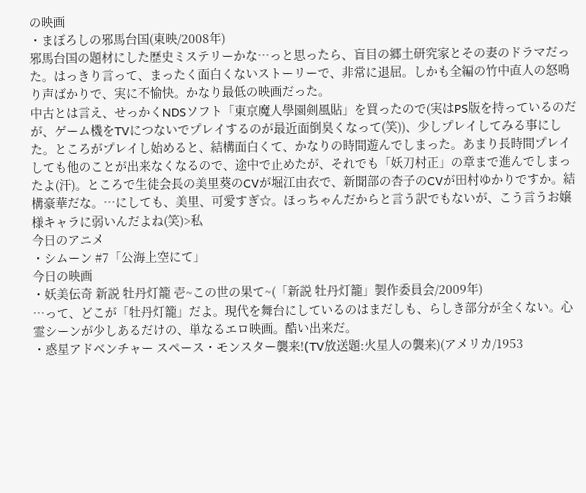の映画
・まぼろしの邪馬台国(東映/2008年)
邪馬台国の題材にした歴史ミステリーかな…っと思ったら、盲目の郷土研究家とその妻のドラマだった。はっきり言って、まったく面白くないストーリーで、非常に退屈。しかも全編の竹中直人の怒鳴り声ばかりで、実に不愉快。かなり最低の映画だった。
中古とは言え、せっかくNDSソフト「東京魔人學園剣風貼」を買ったので(実はPS版を持っているのだが、ゲーム機をTVにつないでプレイするのが最近面倒臭くなって(笑))、少しプレイしてみる事にした。ところがプレイし始めると、結構面白くて、かなりの時間遊んでしまった。あまり長時間プレイしても他のことが出来なくなるので、途中で止めたが、それでも「妖刀村正」の章まで進んでしまったよ(汗)。ところで生徒会長の美里葵のCVが堀江由衣で、新聞部の杏子のCVが田村ゆかりですか。結構豪華だな。…にしても、美里、可愛すぎ☆。ほっちゃんだからと言う訳でもないが、こう言うお嬢様キャラに弱いんだよね(笑)>私
今日のアニメ
・シムーン #7「公海上空にて」
今日の映画
・妖美伝奇 新説 牡丹灯籠 壱~この世の果て~(「新説 牡丹灯籠」製作委員会/2009年)
…って、どこが「牡丹灯籠」だよ。現代を舞台にしているのはまだしも、らしき部分が全くない。心霊シーンが少しあるだけの、単なるエロ映画。酷い出来だ。
・惑星アドベンチャー スペース・モンスター襲来!(TV放送題:火星人の襲来)(アメリカ/1953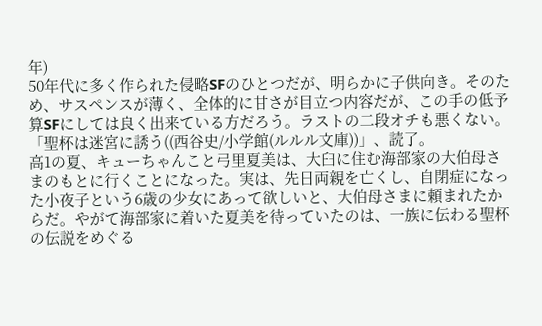年)
50年代に多く作られた侵略SFのひとつだが、明らかに子供向き。そのため、サスペンスが薄く、全体的に甘さが目立つ内容だが、この手の低予算SFにしては良く出来ている方だろう。ラストの二段オチも悪くない。
「聖杯は迷宮に誘う((西谷史/小学館(ルルル文庫))」、読了。
高1の夏、キューちゃんこと弓里夏美は、大臼に住む海部家の大伯母さまのもとに行くことになった。実は、先日両親を亡くし、自閉症になった小夜子という6歳の少女にあって欲しいと、大伯母さまに頼まれたからだ。やがて海部家に着いた夏美を待っていたのは、一族に伝わる聖杯の伝説をめぐる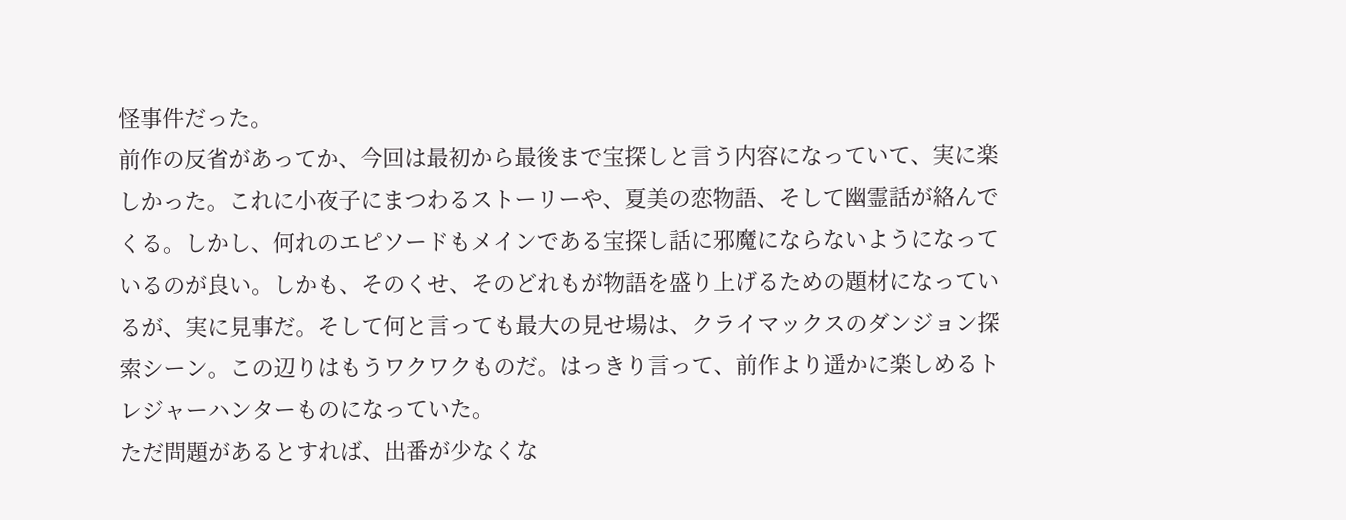怪事件だった。
前作の反省があってか、今回は最初から最後まで宝探しと言う内容になっていて、実に楽しかった。これに小夜子にまつわるストーリーや、夏美の恋物語、そして幽霊話が絡んでくる。しかし、何れのエピソードもメインである宝探し話に邪魔にならないようになっているのが良い。しかも、そのくせ、そのどれもが物語を盛り上げるための題材になっているが、実に見事だ。そして何と言っても最大の見せ場は、クライマックスのダンジョン探索シーン。この辺りはもうワクワクものだ。はっきり言って、前作より遥かに楽しめるトレジャーハンターものになっていた。
ただ問題があるとすれば、出番が少なくな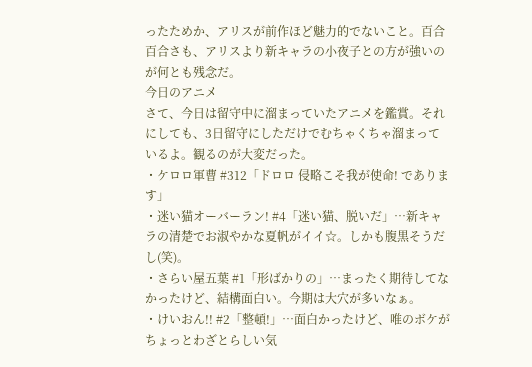ったためか、アリスが前作ほど魅力的でないこと。百合百合さも、アリスより新キャラの小夜子との方が強いのが何とも残念だ。
今日のアニメ
さて、今日は留守中に溜まっていたアニメを鑑賞。それにしても、3日留守にしただけでむちゃくちゃ溜まっているよ。観るのが大変だった。
・ケロロ軍曹 #312「ドロロ 侵略こそ我が使命! であります」
・迷い猫オーバーラン! #4「迷い猫、脱いだ」…新キャラの清楚でお淑やかな夏帆がイイ☆。しかも腹黒そうだし(笑)。
・さらい屋五葉 #1「形ばかりの」…まったく期待してなかったけど、結構面白い。今期は大穴が多いなぁ。
・けいおん!! #2「整頓!」…面白かったけど、唯のボケがちょっとわざとらしい気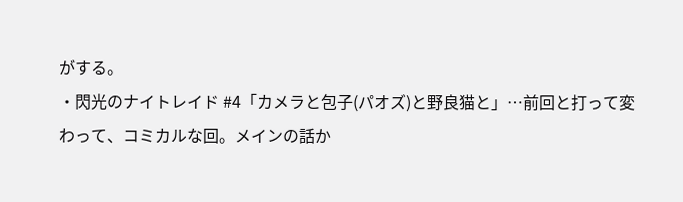がする。
・閃光のナイトレイド #4「カメラと包子(パオズ)と野良猫と」…前回と打って変わって、コミカルな回。メインの話か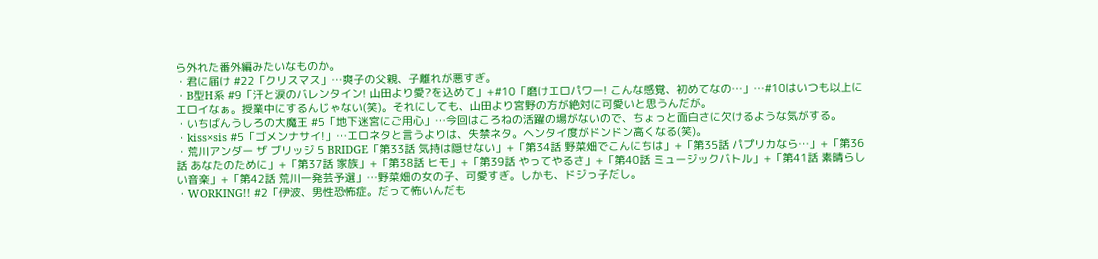ら外れた番外編みたいなものか。
・君に届け #22「クリスマス」…爽子の父親、子離れが悪すぎ。
・B型H系 #9「汗と涙のバレンタイン! 山田より愛?を込めて」+#10「磨けエロパワー! こんな感覚、初めてなの…」…#10はいつも以上にエロイなぁ。授業中にするんじゃない(笑)。それにしても、山田より宮野の方が絶対に可愛いと思うんだが。
・いちばんうしろの大魔王 #5「地下迷宮にご用心」…今回はころねの活躍の場がないので、ちょっと面白さに欠けるような気がする。
・kiss×sis #5「ゴメンナサイ!」…エロネタと言うよりは、失禁ネタ。ヘンタイ度がドンドン高くなる(笑)。
・荒川アンダー ザ ブリッジ 5 BRIDGE「第33話 気持は隠せない」+「第34話 野菜畑でこんにちは」+「第35話 パプリカなら…」+「第36話 あなたのために」+「第37話 家族」+「第38話 ヒモ」+「第39話 やってやるさ」+「第40話 ミュージックバトル」+「第41話 素晴らしい音楽」+「第42話 荒川一発芸予選」…野菜畑の女の子、可愛すぎ。しかも、ドジっ子だし。
・WORKING!! #2「伊波、男性恐怖症。だって怖いんだも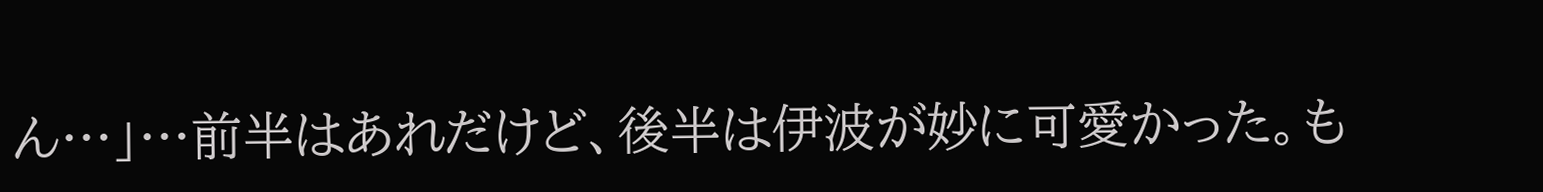ん…」…前半はあれだけど、後半は伊波が妙に可愛かった。も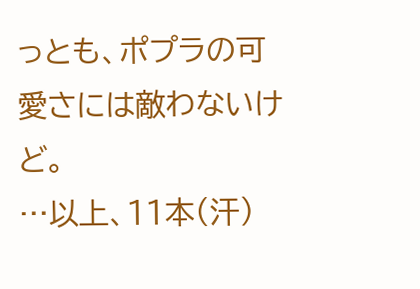っとも、ポプラの可愛さには敵わないけど。
…以上、11本(汗)